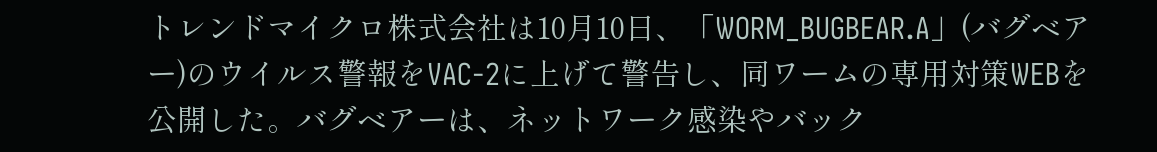トレンドマイクロ株式会社は10月10日、「WORM_BUGBEAR.A」(バグベアー)のウイルス警報をVAC-2に上げて警告し、同ワームの専用対策WEBを公開した。バグベアーは、ネットワーク感染やバック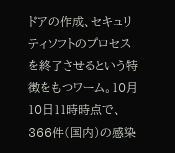ドアの作成、セキュリティソフトのプロセスを終了させるという特徴をもつワーム。10月10日11時時点で、366件(国内)の感染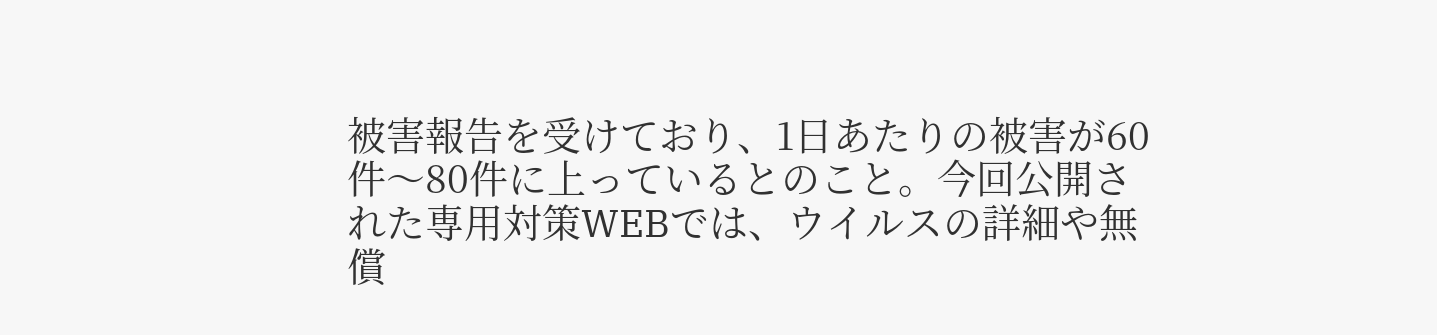被害報告を受けており、1日あたりの被害が60件〜80件に上っているとのこと。今回公開された専用対策WEBでは、ウイルスの詳細や無償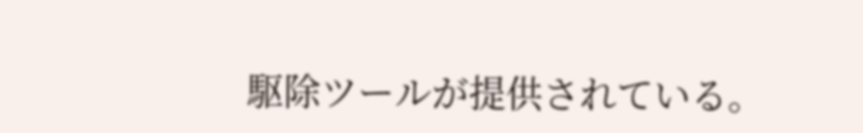駆除ツールが提供されている。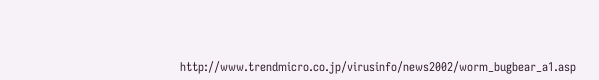http://www.trendmicro.co.jp/virusinfo/news2002/worm_bugbear_a1.asp